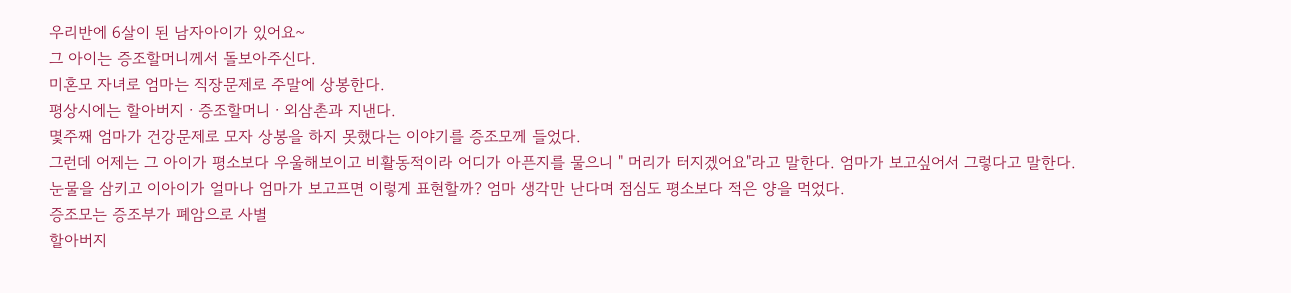우리반에 6살이 된 남자아이가 있어요~
그 아이는 증조할머니께서 돌보아주신다.
미혼모 자녀로 엄마는 직장문제로 주말에 상봉한다.
평상시에는 할아버지ㆍ증조할머니ㆍ외삼촌과 지낸다.
몇주째 엄마가 건강문제로 모자 상봉을 하지 못했다는 이야기를 증조모께 들었다.
그런데 어제는 그 아이가 평소보다 우울해보이고 비활동적이라 어디가 아픈지를 물으니 " 머리가 터지겠어요"라고 말한다. 엄마가 보고싶어서 그렇다고 말한다.
눈물을 삼키고 이아이가 얼마나 엄마가 보고프면 이렇게 표현할까? 엄마 생각만 난다며 점심도 평소보다 적은 양을 먹었다.
증조모는 증조부가 폐암으로 사별
할아버지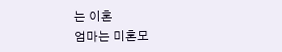는 이혼
엄마는 미혼모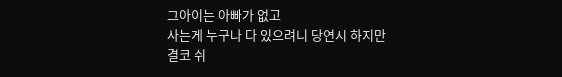그아이는 아빠가 없고
사는게 누구나 다 있으려니 당연시 하지만
결코 쉬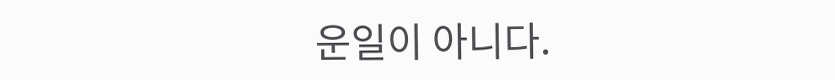운일이 아니다.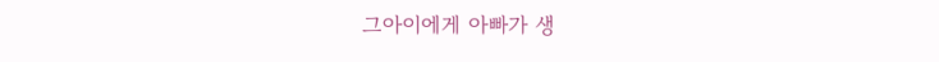그아이에게 아빠가 생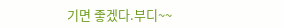기면 좋겠다.부디~~